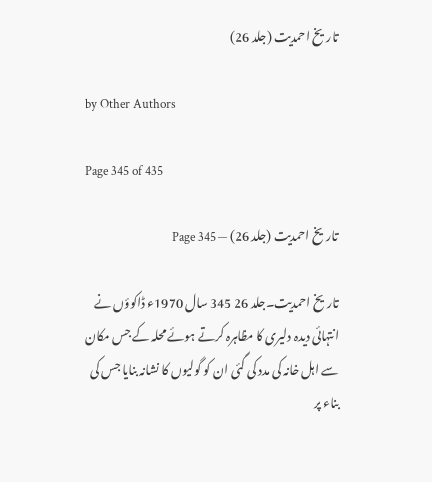تاریخ احمدیت (جلد 26)

by Other Authors

Page 345 of 435

تاریخ احمدیت (جلد 26) — Page 345

تاریخ احمدیت۔جلد 26 345 سال 1970ء ڈاکوؤں نے انتہائی دیدہ دلیری کا مظاہرہ کرتے ہوئے محلہ کے جس مکان سے اہل خانہ کی مدد کی گئی ان کو گولیوں کا نشانہ بنایا جس کی بناء پر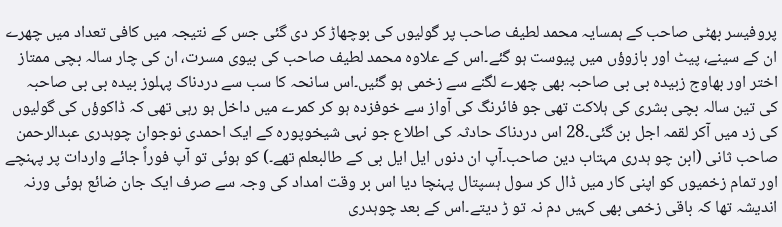پروفیسر بھٹی صاحب کے ہمسایہ محمد لطیف صاحب پر گولیوں کی بوچھاڑ کر دی گئی جس کے نتیجہ میں کافی تعداد میں چھرے ان کے سینے، پیٹ اور بازوؤں میں پیوست ہو گئے۔اس کے علاوہ محمد لطیف صاحب کی بیوی مسرت، ان کی چار سالہ بچی ممتاز اختر اور بھاوج زبیدہ بی بی صاحبہ بھی چھرے لگنے سے زخمی ہو گئیں۔اس سانحہ کا سب سے دردناک پہلوز بیدہ بی بی صاحبہ کی تین سالہ بچی بشری کی ہلاکت تھی جو فائرنگ کی آواز سے خوفزدہ ہو کر کمرے میں داخل ہو رہی تھی کہ ڈاکوؤں کی گولیوں کی زد میں آکر لقمہ اجل بن گئی۔28 اس دردناک حادثہ کی اطلاع جو نہی شیخوپورہ کے ایک احمدی نوجوان چوہدری عبدالرحمن صاحب ثانی (ابن چو ہدری مہتاب دین صاحب۔آپ ان دنوں ایل ایل بی کے طالبعلم تھے۔) کو ہوئی تو آپ فوراً جائے واردات پر پہنچے اور تمام زخمیوں کو اپنی کار میں ڈال کر سول ہسپتال پہنچا دیا اس بر وقت امداد کی وجہ سے صرف ایک جان ضائع ہوئی ورنہ اندیشہ تھا کہ باقی زخمی بھی کہیں دم نہ تو ڑ دیتے۔اس کے بعد چوہدری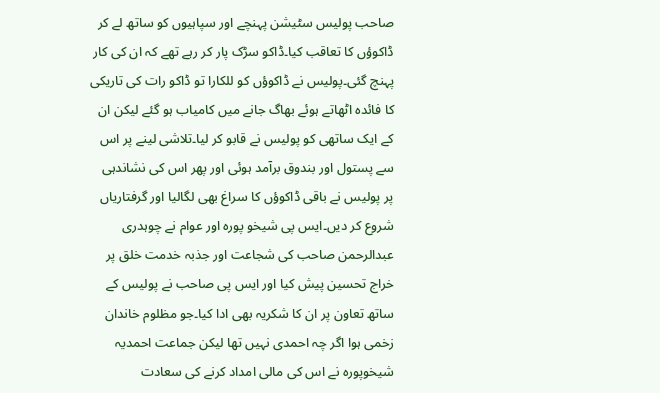صاحب پولیس سٹیشن پہنچے اور سپاہیوں کو ساتھ لے کر ڈاکوؤں کا تعاقب کیا۔ڈاکو سڑک پار کر رہے تھے کہ ان کی کار پہنچ گئی۔پولیس نے ڈاکوؤں کو للکارا تو ڈاکو رات کی تاریکی کا فائدہ اٹھاتے ہوئے بھاگ جانے میں کامیاب ہو گئے لیکن ان کے ایک ساتھی کو پولیس نے قابو کر لیا۔تلاشی لینے پر اس سے پستول اور بندوق برآمد ہوئی اور پھر اس کی نشاندہی پر پولیس نے باقی ڈاکوؤں کا سراغ بھی لگالیا اور گرفتاریاں شروع کر دیں۔ایس پی شیخو پورہ اور عوام نے چوہدری عبدالرحمن صاحب کی شجاعت اور جذبہ خدمت خلق پر خراج تحسین پیش کیا اور ایس پی صاحب نے پولیس کے ساتھ تعاون پر ان کا شکریہ بھی ادا کیا۔جو مظلوم خاندان زخمی ہوا اگر چہ احمدی نہیں تھا لیکن جماعت احمدیہ شیخوپورہ نے اس کی مالی امداد کرنے کی سعادت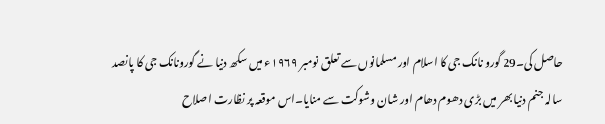حاصل کی۔29 گورو نانک جی کا اسلام اور مسلمانوں سے تعلق نومبر ۱۹۶۹ء میں سکھ دنیا نے گورونانک جی کا پانصد سالہ جنم دنیا بھر میں بڑی دھوم دھام اور شان وشوکت سے منایا۔اس موقعہ پر نظارت اصلاح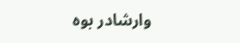وارشادر بوہ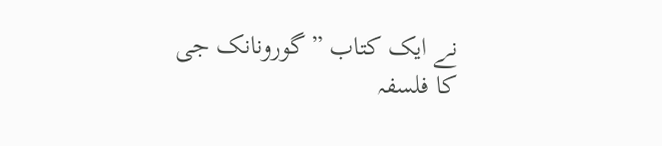نے ایک کتاب ”گورونانک جی کا فلسفہ